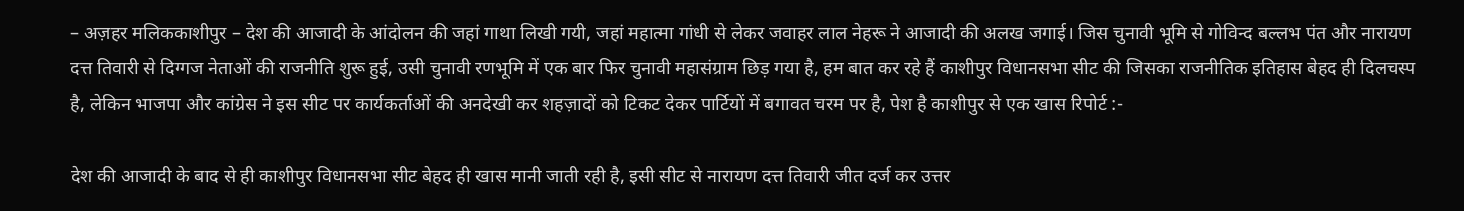– अज़हर मलिककाशीपुर – देश की आजादी के आंदोलन की जहां गाथा लिखी गयी, जहां महात्मा गांधी से लेकर जवाहर लाल नेहरू ने आजादी की अलख जगाई। जिस चुनावी भूमि से गोविन्द बल्लभ पंत और नारायण दत्त तिवारी से दिग्गज नेताओं की राजनीति शुरू हुई, उसी चुनावी रणभूमि में एक बार फिर चुनावी महासंग्राम छिड़ गया है, हम बात कर रहे हैं काशीपुर विधानसभा सीट की जिसका राजनीतिक इतिहास बेहद ही दिलचस्प है, लेकिन भाजपा और कांग्रेस ने इस सीट पर कार्यकर्ताओं की अनदेखी कर शहज़ादों को टिकट देकर पार्टियों में बगावत चरम पर है, पेश है काशीपुर से एक खास रिपोर्ट :-

देश की आजादी के बाद से ही काशीपुर विधानसभा सीट बेहद ही खास मानी जाती रही है, इसी सीट से नारायण दत्त तिवारी जीत दर्ज कर उत्तर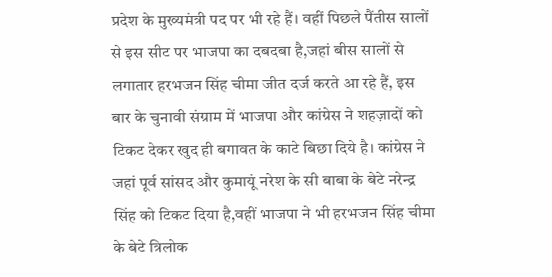प्रदेश के मुख्यमंत्री पद पर भी रहे हैं। वहीं पिछले पैंतीस सालों से इस सीट पर भाजपा का दबदबा है,जहां बीस सालों से लगातार हरभजन सिंह चीमा जीत दर्ज करते आ रहे हैं, इस बार के चुनावी संग्राम में भाजपा और कांग्रेस ने शहज़ादों को टिकट देकर खुद ही बगावत के काटे बिछा दिये है। कांग्रेस ने जहां पूर्व सांसद और कुमायूं नरेश के सी बाबा के बेटे नरेन्द्र सिंह को टिकट दिया है,वहीं भाजपा ने भी हरभजन सिंह चीमा के बेटे त्रिलोक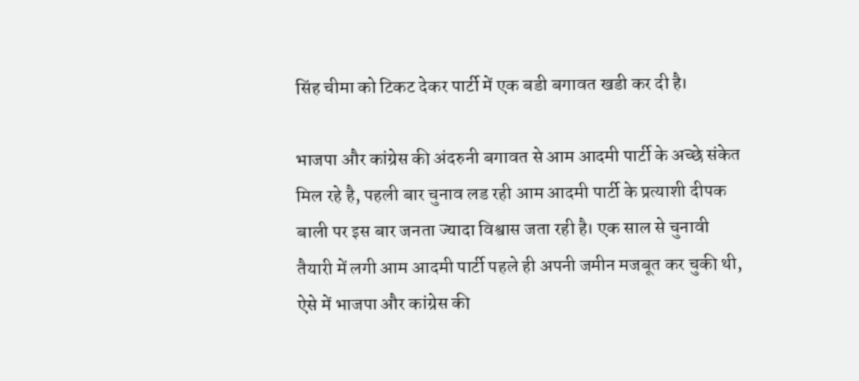सिंह चीमा को टिकट देकर पार्टी में एक बडी बगावत खडी कर दी है।

भाजपा और कांग्रेस की अंदरुनी बगावत से आम आदमी पार्टी के अच्छे संकेत मिल रहे है, पहली बार चुनाव लड रही आम आदमी पार्टी के प्रत्याशी दीपक बाली पर इस बार जनता ज्यादा विश्वास जता रही है। एक साल से चुनावी तैयारी में लगी आम आदमी पार्टी पहले ही अपनी जमीन मजबूत कर चुकी थी, ऐसे में भाजपा और कांग्रेस की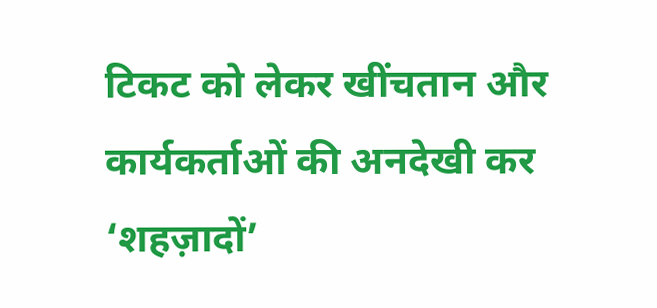टिकट को लेकर खींचतान और कार्यकर्ताओं की अनदेखी कर ‘शहज़ादों’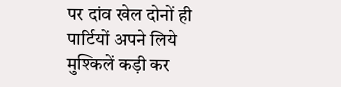पर दांव खेल दोनों ही पार्टियों अपने लिये मुश्किलें कड़ी कर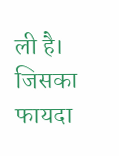ली है। जिसका फायदा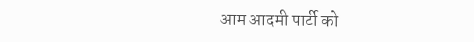आम आदमी पार्टी को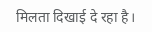मिलता दिखाई दे रहा है।